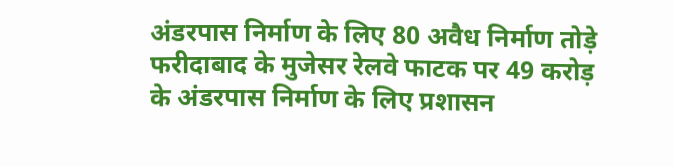अंडरपास निर्माण के लिए 80 अवैध निर्माण तोड़े
फरीदाबाद के मुजेसर रेलवे फाटक पर 49 करोड़ के अंडरपास निर्माण के लिए प्रशासन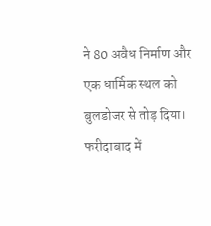ने 80 अवैध निर्माण और एक धार्मिक स्थल को बुलडोजर से तोड़ दिया।
फरीदाबाद में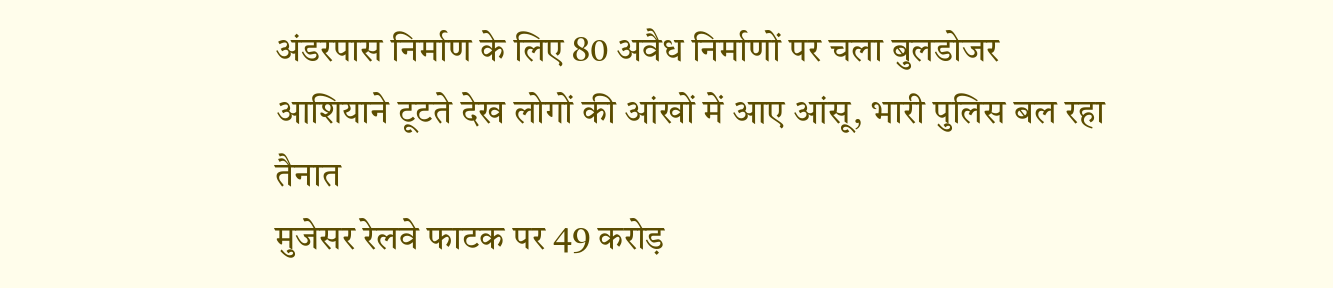अंडरपास निर्माण के लिए 80 अवैध निर्माणों पर चला बुलडोजर
आशियाने टूटते देख लोगों की आंखों में आए आंसू, भारी पुलिस बल रहा तैनात
मुजेसर रेलवे फाटक पर 49 करोड़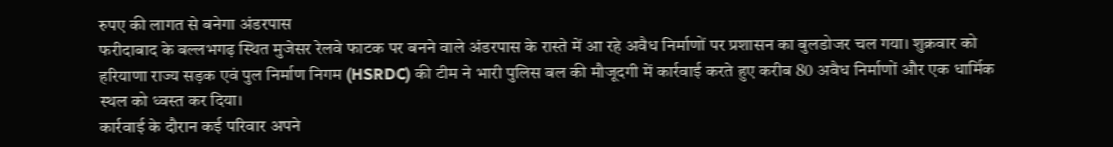रुपए की लागत से बनेगा अंडरपास
फरीदाबाद के बल्लभगढ़ स्थित मुजेसर रेलवे फाटक पर बनने वाले अंडरपास के रास्ते में आ रहे अवैध निर्माणों पर प्रशासन का बुलडोजर चल गया। शुक्रवार को हरियाणा राज्य सड़क एवं पुल निर्माण निगम (HSRDC) की टीम ने भारी पुलिस बल की मौजूदगी में कार्रवाई करते हुए करीब 80 अवैध निर्माणों और एक धार्मिक स्थल को ध्वस्त कर दिया।
कार्रवाई के दौरान कई परिवार अपने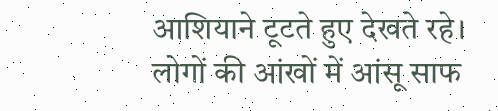आशियाने टूटते हुए देखते रहे। लोगों की आंखों में आंसू साफ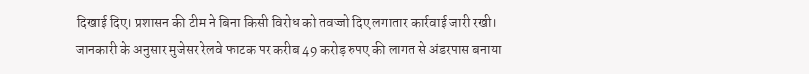दिखाई दिए। प्रशासन की टीम ने बिना किसी विरोध को तवज्जो दिए लगातार कार्रवाई जारी रखी।
जानकारी के अनुसार मुजेसर रेलवे फाटक पर करीब 49 करोड़ रुपए की लागत से अंडरपास बनाया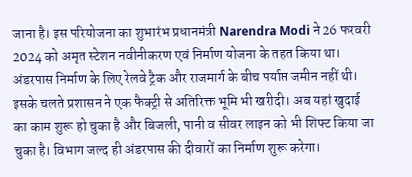जाना है। इस परियोजना का शुभारंभ प्रधानमंत्री Narendra Modi ने 26 फरवरी 2024 को अमृत स्टेशन नवीनीकरण एवं निर्माण योजना के तहत किया था।
अंडरपास निर्माण के लिए रेलवे ट्रैक और राजमार्ग के बीच पर्याप्त जमीन नहीं थी। इसके चलते प्रशासन ने एक फैक्ट्री से अतिरिक्त भूमि भी खरीदी। अब यहां खुदाई का काम शुरू हो चुका है और बिजली, पानी व सीवर लाइन को भी शिफ्ट किया जा चुका है। विभाग जल्द ही अंडरपास की दीवारों का निर्माण शुरू करेगा।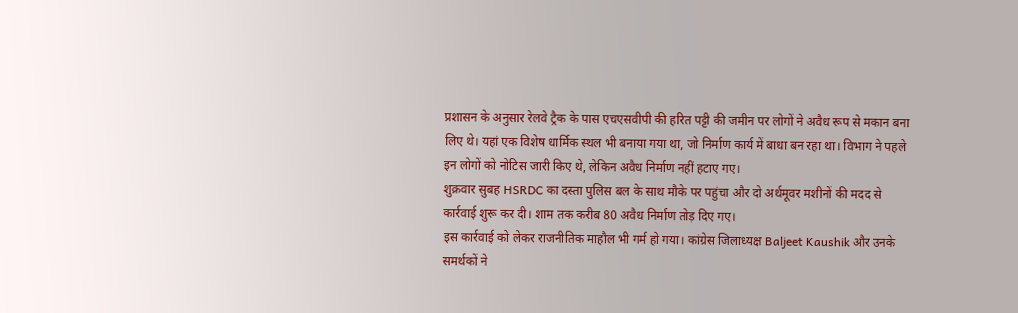प्रशासन के अनुसार रेलवे ट्रैक के पास एचएसवीपी की हरित पट्टी की जमीन पर लोगों ने अवैध रूप से मकान बना लिए थे। यहां एक विशेष धार्मिक स्थल भी बनाया गया था, जो निर्माण कार्य में बाधा बन रहा था। विभाग ने पहले इन लोगों को नोटिस जारी किए थे, लेकिन अवैध निर्माण नहीं हटाए गए।
शुक्रवार सुबह HSRDC का दस्ता पुलिस बल के साथ मौके पर पहुंचा और दो अर्थमूवर मशीनों की मदद से कार्रवाई शुरू कर दी। शाम तक करीब 80 अवैध निर्माण तोड़ दिए गए।
इस कार्रवाई को लेकर राजनीतिक माहौल भी गर्म हो गया। कांग्रेस जिलाध्यक्ष Baljeet Kaushik और उनके समर्थकों ने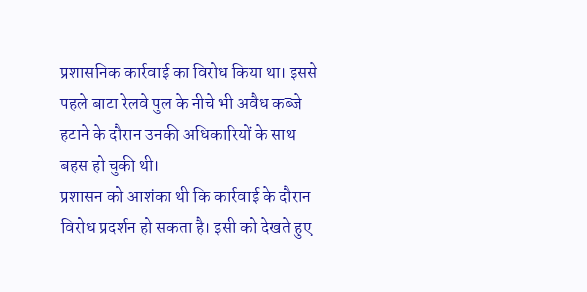प्रशासनिक कार्रवाई का विरोध किया था। इससे पहले बाटा रेलवे पुल के नीचे भी अवैध कब्जे हटाने के दौरान उनकी अधिकारियों के साथ बहस हो चुकी थी।
प्रशासन को आशंका थी कि कार्रवाई के दौरान विरोध प्रदर्शन हो सकता है। इसी को देखते हुए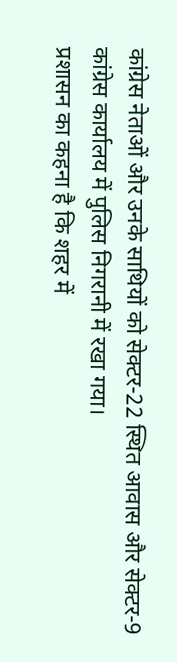कांग्रेस नेताओं और उनके साथियों को सेक्टर-22 स्थित आवास और सेक्टर-9 कांग्रेस कार्यालय में पुलिस निगरानी में रखा गया।
प्रशासन का कहना है कि शहर में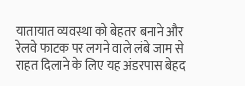यातायात व्यवस्था को बेहतर बनाने और रेलवे फाटक पर लगने वाले लंबे जाम से राहत दिलाने के लिए यह अंडरपास बेहद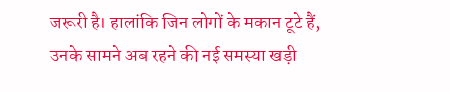जरूरी है। हालांकि जिन लोगों के मकान टूटे हैं, उनके सामने अब रहने की नई समस्या खड़ी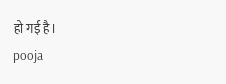हो गई है।
pooja